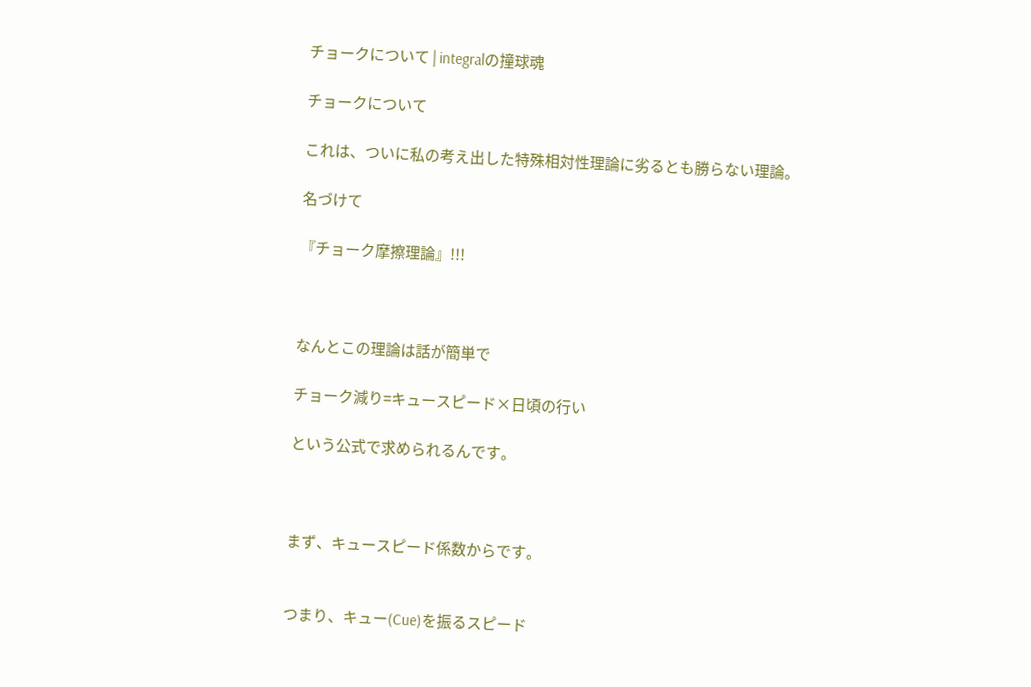チョークについて | integralの撞球魂

チョークについて

これは、ついに私の考え出した特殊相対性理論に劣るとも勝らない理論。

名づけて

『チョーク摩擦理論』!!!



なんとこの理論は話が簡単で

チョーク減り=キュースピード×日頃の行い

という公式で求められるんです。



まず、キュースピード係数からです。


つまり、キュー(Cue)を振るスピード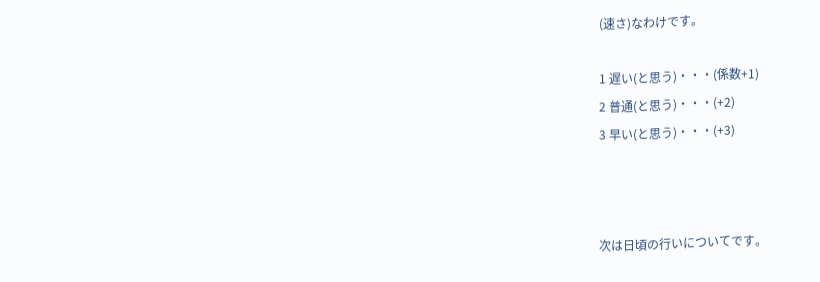(速さ)なわけです。

1 遅い(と思う)・・・(係数+1)
2 普通(と思う)・・・(+2)
3 早い(と思う)・・・(+3)



次は日頃の行いについてです。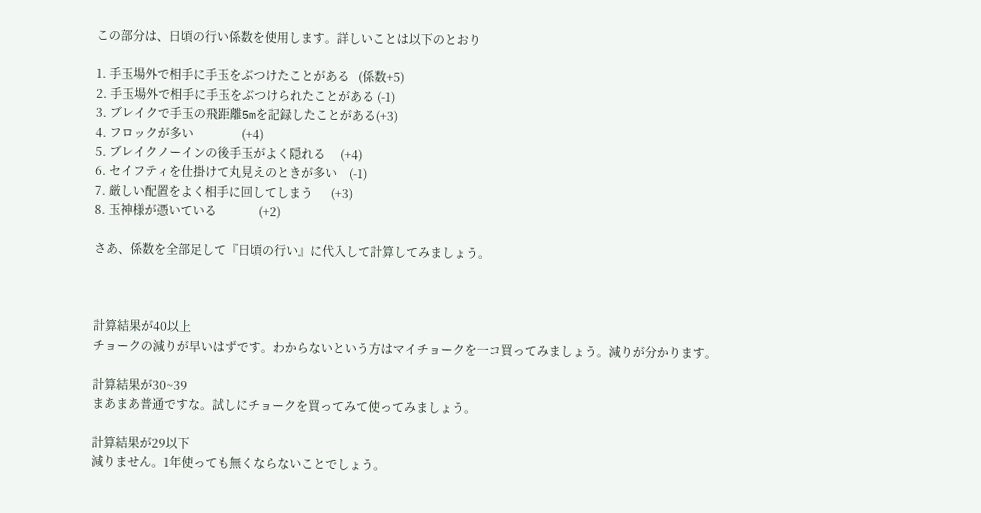この部分は、日頃の行い係数を使用します。詳しいことは以下のとおり

1. 手玉場外で相手に手玉をぶつけたことがある   (係数+5)
2. 手玉場外で相手に手玉をぶつけられたことがある (-1)
3. ブレイクで手玉の飛距離5mを記録したことがある(+3)
4. フロックが多い                (+4)
5. ブレイクノーインの後手玉がよく隠れる     (+4)
6. セイフティを仕掛けて丸見えのときが多い    (-1)
7. 厳しい配置をよく相手に回してしまう      (+3)
8. 玉神様が憑いている              (+2)

さあ、係数を全部足して『日頃の行い』に代入して計算してみましょう。



計算結果が40以上
チョークの減りが早いはずです。わからないという方はマイチョークを一コ買ってみましょう。減りが分かります。

計算結果が30~39
まあまあ普通ですな。試しにチョークを買ってみて使ってみましょう。

計算結果が29以下
減りません。1年使っても無くならないことでしょう。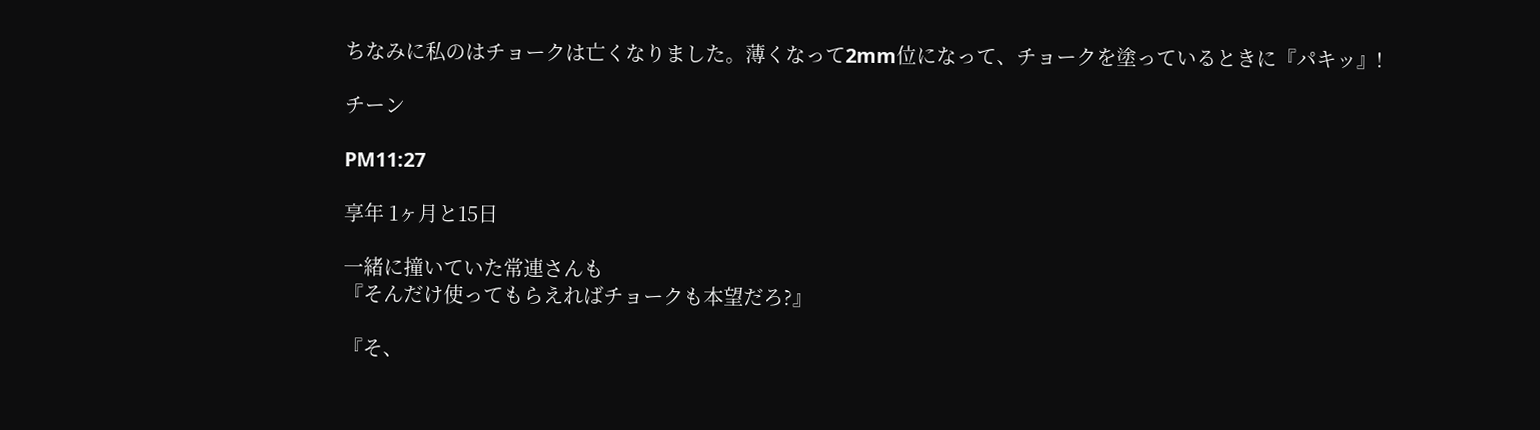ちなみに私のはチョークは亡くなりました。薄くなって2mm位になって、チョークを塗っているときに『パキッ』!

チーン

PM11:27

享年 1ヶ月と15日

一緒に撞いていた常連さんも
『そんだけ使ってもらえればチョークも本望だろ?』

『そ、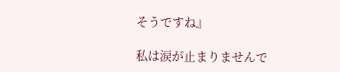そうですね』

私は涙が止まりませんで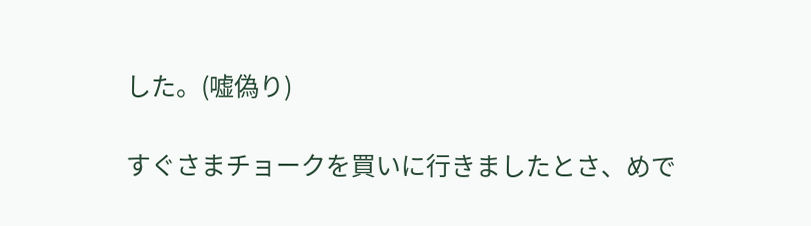した。(嘘偽り)

すぐさまチョークを買いに行きましたとさ、めで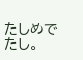たしめでたし。